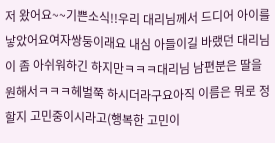저 왔어요~~기쁜소식!!우리 대리님께서 드디어 아이를 낳았어요여자쌍둥이래요 내심 아들이길 바랬던 대리님이 좀 아쉬워하긴 하지만ㅋㅋㅋ대리님 남편분은 딸을 원해서ㅋㅋㅋ헤벌쭉 하시더라구요아직 이름은 뭐로 정할지 고민중이시라고(행복한 고민이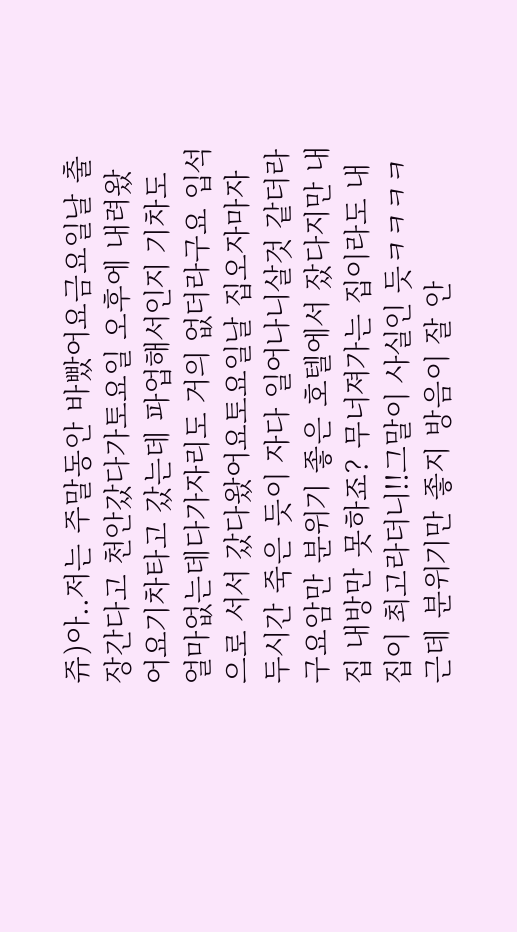쥬)아..저는 주말동안 바빴어요금요일날 출장간다고 천안갔다가토요일 오후에 내려왔어요기차타고 갔는데 파업해서인지 기차도 얼마없는데다가자리도 거의 없더라구요 입석으로 서서 갔다왔어요토요일날 집오자마자 두시간 죽은 듯이 자다 일어나니살것 같더라구요암만 분위기 좋은 호텔에서 잤다지만 내집 내방만 못하죠? 무너져가는 집이라도 내집이 최고라더니!!그말이 사실인 듯ㅋㅋㅋㅋ근데 분위기만 좋지 방음이 잘 안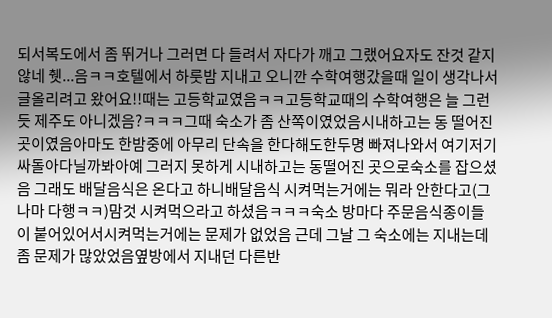되서복도에서 좀 뛰거나 그러면 다 들려서 자다가 깨고 그랬어요자도 잔것 같지 않네 췟...음ㅋㅋ호텔에서 하룻밤 지내고 오니깐 수학여행갔을때 일이 생각나서 글올리려고 왔어요!!때는 고등학교였음ㅋㅋ고등학교때의 수학여행은 늘 그런 듯 제주도 아니겠음?ㅋㅋㅋ그때 숙소가 좀 산쪽이였었음시내하고는 동 떨어진 곳이였음아마도 한밤중에 아무리 단속을 한다해도한두명 빠져나와서 여기저기 싸돌아다닐까봐아예 그러지 못하게 시내하고는 동떨어진 곳으로숙소를 잡으셨음 그래도 배달음식은 온다고 하니배달음식 시켜먹는거에는 뭐라 안한다고(그나마 다행ㅋㅋ)맘것 시켜먹으라고 하셨음ㅋㅋㅋ숙소 방마다 주문음식종이들이 붙어있어서시켜먹는거에는 문제가 없었음 근데 그날 그 숙소에는 지내는데 좀 문제가 많았었음옆방에서 지내던 다른반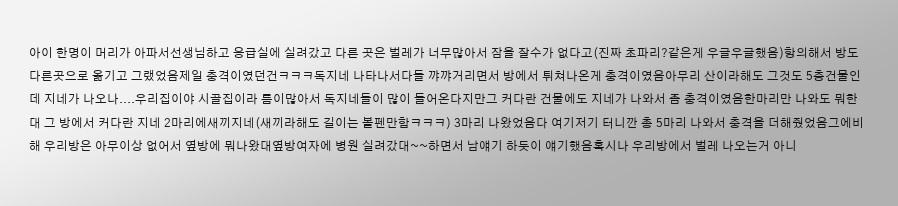아이 한명이 머리가 아파서선생님하고 응급실에 실려갔고 다른 곳은 벌레가 너무많아서 잠을 잘수가 없다고(진짜 초파리?같은게 우글우글했음)항의해서 방도 다른곳으로 옮기고 그랬었음제일 충격이였던건ㅋㅋㅋ독지네 나타나서다들 꺄꺄거리면서 방에서 튀쳐나온게 충격이였음아무리 산이라해도 그것도 5층건물인데 지네가 나오나....우리집이야 시골집이라 틈이많아서 독지네들이 많이 들어온다지만그 커다란 건물에도 지네가 나와서 좀 충격이였음한마리만 나와도 뭐한대 그 방에서 커다란 지네 2마리에새끼지네(새끼라해도 길이는 볼펜만함ㅋㅋㅋ) 3마리 나왔었음다 여기저기 터니깐 총 5마리 나와서 충격을 더해줬었음그에비해 우리방은 아무이상 없어서 옆방에 뭐나왔대옆방여자에 병원 실려갔대~~하면서 남얘기 하듯이 얘기했음혹시나 우리방에서 벌레 나오는거 아니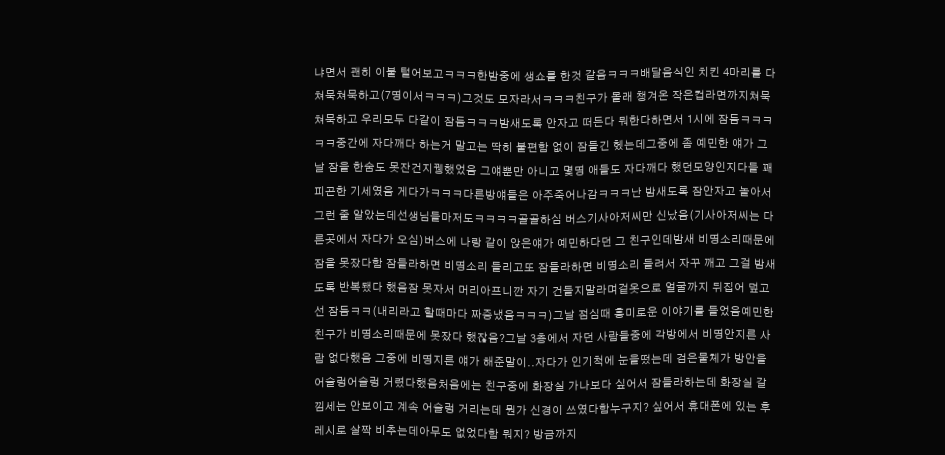냐면서 괜히 이불 털어보고ㅋㅋㅋ한밤중에 생쇼를 한것 같음ㅋㅋㅋ배달음식인 치킨 4마리를 다 쳐묵쳐묵하고(7명이서ㅋㅋㅋ)그것도 모자라서ㅋㅋㅋ친구가 몰래 챙겨온 작은컵라면까지쳐묵쳐묵하고 우리모두 다같이 잠듬ㅋㅋㅋ밤새도록 안자고 떠든다 뭐한다하면서 1시에 잠듬ㅋㅋㅋㅋㅋ중간에 자다깨다 하는거 말고는 딱히 불편함 없이 잠들긴 헸는데그중에 좀 예민한 얘가 그날 잠을 한숨도 못잔건지뀅했었음 그얘뿐만 아니고 몇명 애들도 자다깨다 했던모양인지다들 꽤 피곤한 기세였음 게다가ㅋㅋㅋ다른방얘들은 아주죽어나감ㅋㅋㅋ난 밤새도록 잠안자고 놀아서 그런 줄 알았는데선생님들마저도ㅋㅋㅋㅋ골골하심 버스기사아저씨만 신났음(기사아저씨는 다른곳에서 자다가 오심)버스에 나랑 같이 앉은얘가 예민하다던 그 친구인데밤새 비명소리때문에 잠을 못잤다함 잠들라하면 비명소리 들리고또 잠들라하면 비명소리 들려서 자꾸 깨고 그걸 밤새도록 반복됐다 했음잠 못자서 머리아프니깐 자기 건들지말라며겉옷으로 얼굴까지 뒤집어 덮고선 잠듬ㅋㅋ(내리라고 할때마다 짜증냈음ㅋㅋㅋ)그날 점심때 흥미로운 이야기를 들었음예민한 친구가 비명소리때문에 못잤다 했잖음?그날 3층에서 자던 사람들중에 각방에서 비명안지른 사람 없다했음 그중에 비명지른 얘가 해준말이..자다가 인기척에 눈을떴는데 검은물체가 방안을 어슬렁어슬렁 거렸다했음처음에는 친구중에 화장실 가나보다 싶어서 잠들라하는데 화장실 갈낌세는 안보이고 계속 어슬렁 거리는데 뭔가 신경이 쓰였다함누구지? 싶어서 휴대폰에 있는 후레시로 살짝 비추는데아무도 없었다함 뭐지? 방금까지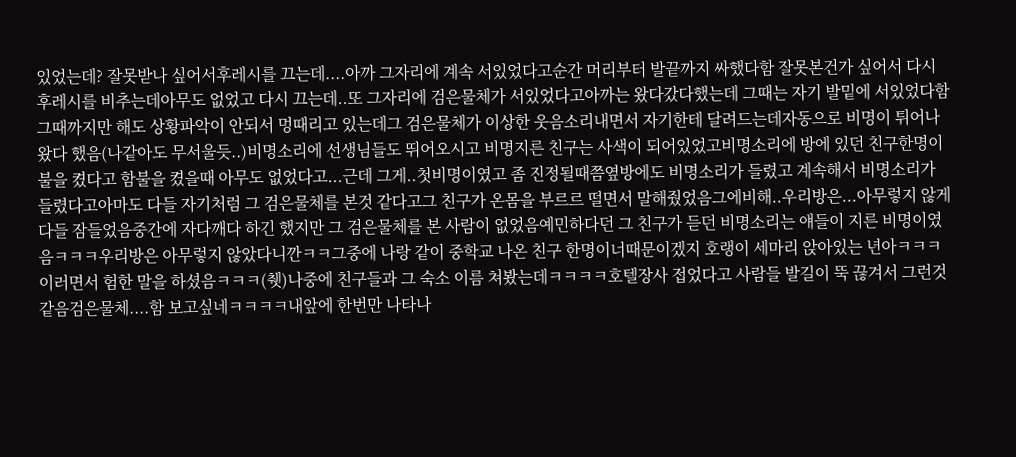있었는데? 잘못받나 싶어서후레시를 끄는데....아까 그자리에 계속 서있었다고순간 머리부터 발끝까지 싸했다함 잘못본건가 싶어서 다시 후레시를 비추는데아무도 없었고 다시 끄는데..또 그자리에 검은물체가 서있었다고아까는 왔다갔다했는데 그때는 자기 발밑에 서있었다함그때까지만 해도 상황파악이 안되서 멍때리고 있는데그 검은물체가 이상한 웃음소리내면서 자기한테 달려드는데자동으로 비명이 튀어나왔다 했음(나같아도 무서울듯..)비명소리에 선생님들도 뛰어오시고 비명지른 친구는 사색이 되어있었고비명소리에 방에 있던 친구한명이 불을 켰다고 함불을 켰을때 아무도 없었다고...근데 그게..첫비명이였고 좀 진정될때쯤옆방에도 비명소리가 들렸고 계속해서 비명소리가 들렸다고아마도 다들 자기처럼 그 검은물체를 본것 같다고그 친구가 온몸을 부르르 떨면서 말해줬었음그에비해..우리방은...아무렇지 않게 다들 잠들었음중간에 자다깨다 하긴 했지만 그 검은물체를 본 사람이 없었음예민하다던 그 친구가 듣던 비명소리는 얘들이 지른 비명이였음ㅋㅋㅋ우리방은 아무렇지 않았다니깐ㅋㅋ그중에 나랑 같이 중학교 나온 친구 한명이너때문이겠지 호랭이 세마리 앉아있는 년아ㅋㅋㅋ이러면서 험한 말을 하셨음ㅋㅋㅋ(췟)나중에 친구들과 그 숙소 이름 쳐봤는데ㅋㅋㅋㅋ호텔장사 접었다고 사람들 발길이 뚝 끊겨서 그런것 같음검은물체....함 보고싶네ㅋㅋㅋㅋ내앞에 한번만 나타나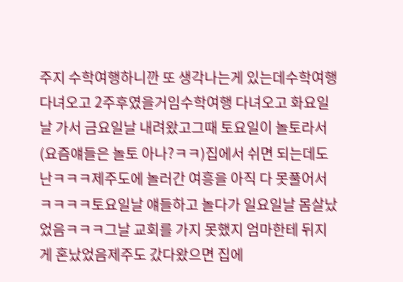주지 수학여행하니깐 또 생각나는게 있는데수학여행 다녀오고 2주후였을거임수학여행 다녀오고 화요일날 가서 금요일날 내려왔고그때 토요일이 놀토라서(요즘얘들은 놀토 아나?ㅋㅋ)집에서 쉬면 되는데도 난ㅋㅋㅋ제주도에 놀러간 여흥을 아직 다 못풀어서ㅋㅋㅋㅋ토요일날 얘들하고 놀다가 일요일날 몸살났었음ㅋㅋㅋ그날 교회를 가지 못했지 엄마한테 뒤지게 혼났었음제주도 갔다왔으면 집에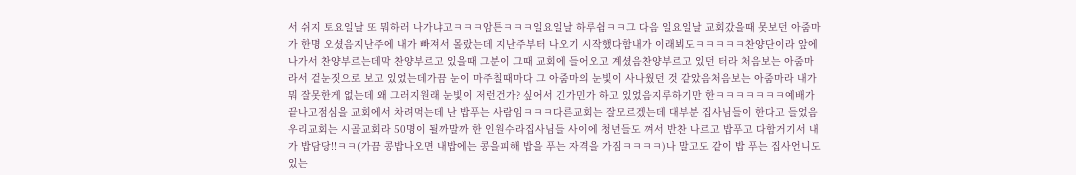서 쉬지 토요일날 또 뭐하러 나가냐고ㅋㅋㅋ암튼ㅋㅋㅋ일요일날 하루쉼ㅋㅋ그 다음 일요일날 교회갔을때 못보던 아줌마가 한명 오셨음지난주에 내가 빠져서 몰랐는데 지난주부터 나오기 시작했다함내가 이래뵈도ㅋㅋㅋㅋㅋ찬양단이라 앞에나가서 찬양부르는데막 찬양부르고 있을때 그분이 그때 교회에 들어오고 계셨음찬양부르고 있던 터라 처음보는 아줌마라서 겉눈짓으로 보고 있었는데가끔 눈이 마주칠때마다 그 아줌마의 눈빛이 사나웠던 것 같았음처음보는 아줌마라 내가 뭐 잘못한게 없는데 왜 그러지원래 눈빛이 저런건가? 싶어서 긴가민가 하고 있었음지루하기만 한ㅋㅋㅋㅋㅋㅋㅋ예배가 끝나고점심을 교회에서 차려먹는데 난 밥푸는 사람임ㅋㅋㅋ다른교회는 잘모르겠는데 대부분 집사님들이 한다고 들었음우리교회는 시골교회라 50명이 될까말까 한 인원수라집사님들 사이에 청년들도 껴서 반찬 나르고 밥푸고 다함거기서 내가 밥담당!!ㅋㅋ(가끔 콩밥나오면 내밥에는 콩을피해 밥을 푸는 자격을 가짐ㅋㅋㅋㅋ)나 말고도 같이 밥 푸는 집사언니도 있는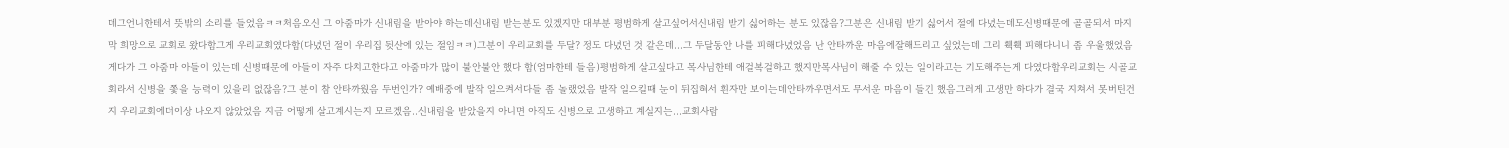데그언니한테서 뜻밖의 소리를 들었음ㅋㅋ처음오신 그 아줌마가 신내림을 받아야 하는데신내림 받는분도 있겠지만 대부분 평범하게 살고싶어서신내림 받기 싫어하는 분도 있잖음?그분은 신내림 받기 싫어서 절에 다녔는데도신병때문에 골골되서 마지막 희망으로 교회로 왔다함그게 우리교회였다함(다녔던 절이 우리집 뒷산에 있는 절임ㅋㅋ)그분이 우리교회를 두달? 정도 다녔던 것 같은데...그 두달동안 나를 피해다녔었음 난 안타까운 마음에잘해드리고 싶었는데 그리 훽훽 피해다니니 좀 우울했었음게다가 그 아줌마 아들이 있는데 신병때문에 아들이 자주 다치고한다고 아줌마가 많이 불안불안 했다 함(엄마한테 들음)평범하게 살고싶다고 목사님한테 애걸복걸하고 했지만목사님이 해줄 수 있는 일이라고는 기도해주는게 다였다함우리교회는 시골교회라서 신병을 쫓을 능력이 있을리 없잖음?그 분이 참 안타까웠음 두번인가? 예배중에 발작 일으켜서다들 좀 놀랬었음 발작 일으킬때 눈이 뒤집혀서 흰자만 보이는데안타까우면서도 무서운 마음이 들긴 했음그러게 고생만 하다가 결국 지쳐서 못버틴건지 우리교회에더이상 나오지 않았었음 지금 어떻게 살고계시는지 모르겠음..신내림을 받았을지 아니면 아직도 신병으로 고생하고 계실지는...교회사람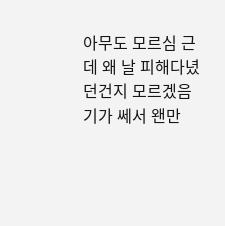아무도 모르심 근데 왜 날 피해다녔던건지 모르겠음기가 쎄서 왠만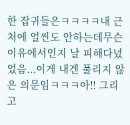한 잡귀들은ㅋㅋㅋㅋ내 근처에 얼씬도 안하는데무슨 이유에서인지 날 피해다녔었음...이게 내겐 풀리지 않은 의문임ㅋㅋㅋ아!! 그리고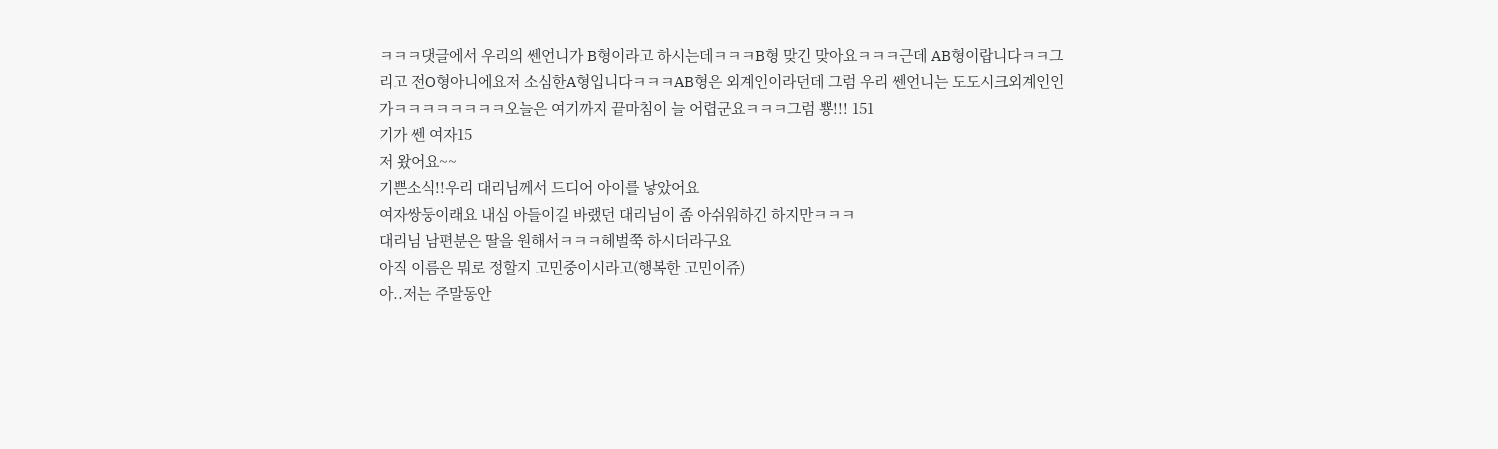ㅋㅋㅋ댓글에서 우리의 쎈언니가 B형이라고 하시는데ㅋㅋㅋB형 맞긴 맞아요ㅋㅋㅋ근데 AB형이랍니다ㅋㅋ그리고 전O형아니에요저 소심한A형입니다ㅋㅋㅋAB형은 외계인이라던데 그럼 우리 쎈언니는 도도시크외계인인가ㅋㅋㅋㅋㅋㅋㅋㅋ오늘은 여기까지 끝마침이 늘 어렵군요ㅋㅋㅋ그럼 뿅!!! 151
기가 쎈 여자15
저 왔어요~~
기쁜소식!!우리 대리님께서 드디어 아이를 낳았어요
여자쌍둥이래요 내심 아들이길 바랬던 대리님이 좀 아쉬워하긴 하지만ㅋㅋㅋ
대리님 남편분은 딸을 원해서ㅋㅋㅋ헤벌쭉 하시더라구요
아직 이름은 뭐로 정할지 고민중이시라고(행복한 고민이쥬)
아..저는 주말동안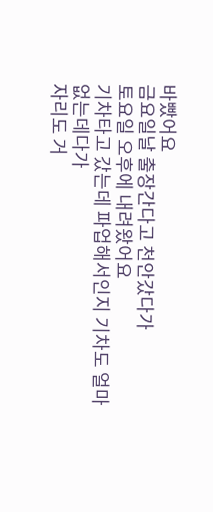바빴어요
금요일날 출장간다고 천안갔다가
토요일 오후에 내려왔어요
기차타고 갔는데 파업해서인지 기차도 얼마없는데다가
자리도 거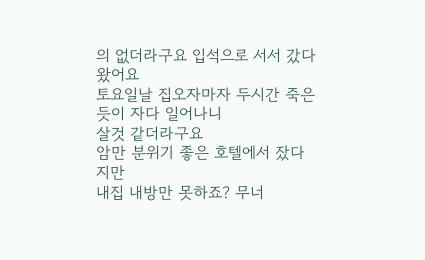의 없더라구요 입석으로 서서 갔다왔어요
토요일날 집오자마자 두시간 죽은 듯이 자다 일어나니
살것 같더라구요
암만 분위기 좋은 호텔에서 잤다지만
내집 내방만 못하죠? 무너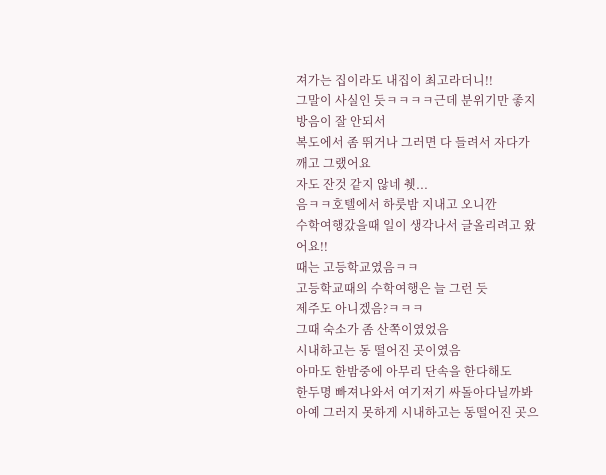져가는 집이라도 내집이 최고라더니!!
그말이 사실인 듯ㅋㅋㅋㅋ근데 분위기만 좋지 방음이 잘 안되서
복도에서 좀 뛰거나 그러면 다 들려서 자다가 깨고 그랬어요
자도 잔것 같지 않네 췟...
음ㅋㅋ호텔에서 하룻밤 지내고 오니깐
수학여행갔을때 일이 생각나서 글올리려고 왔어요!!
때는 고등학교였음ㅋㅋ
고등학교때의 수학여행은 늘 그런 듯
제주도 아니겠음?ㅋㅋㅋ
그때 숙소가 좀 산쪽이였었음
시내하고는 동 떨어진 곳이였음
아마도 한밤중에 아무리 단속을 한다해도
한두명 빠져나와서 여기저기 싸돌아다닐까봐
아예 그러지 못하게 시내하고는 동떨어진 곳으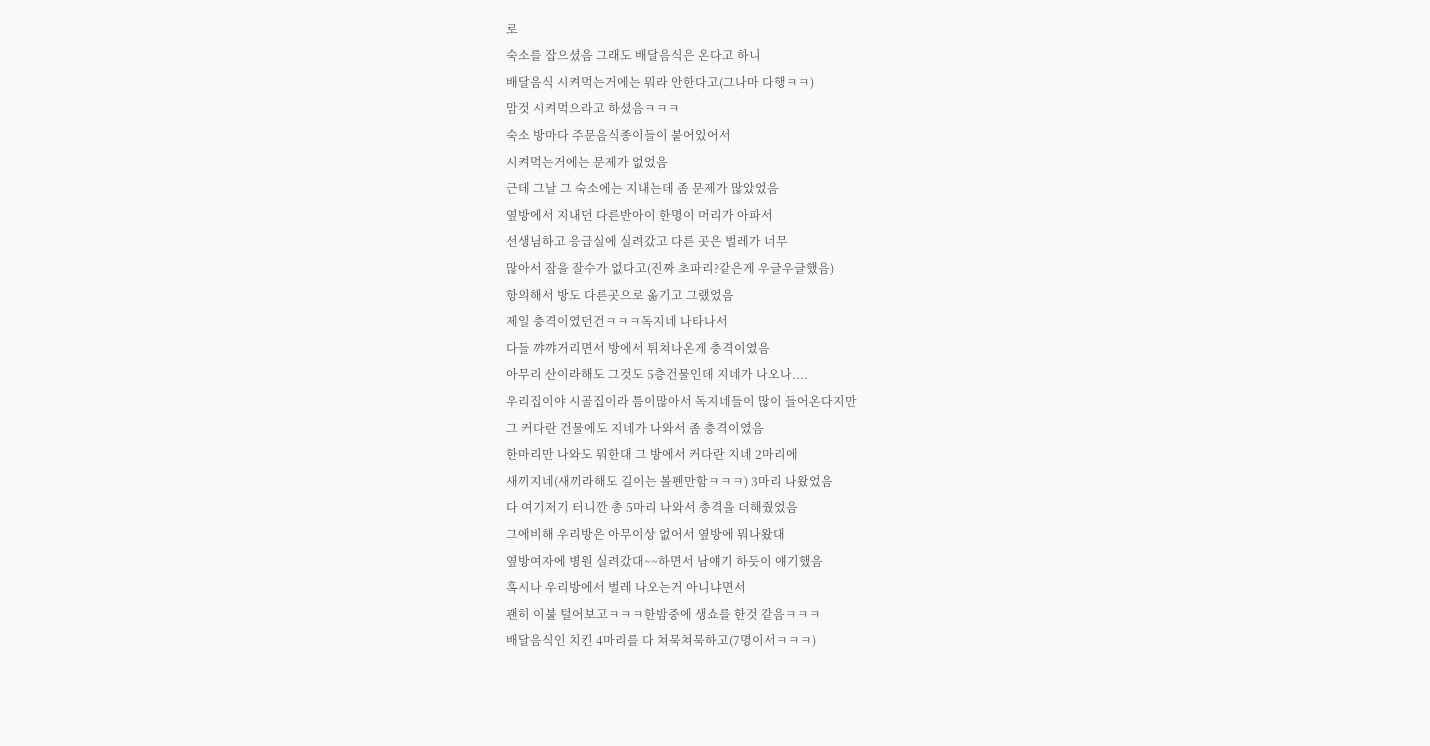로
숙소를 잡으셨음 그래도 배달음식은 온다고 하니
배달음식 시켜먹는거에는 뭐라 안한다고(그나마 다행ㅋㅋ)
맘것 시켜먹으라고 하셨음ㅋㅋㅋ
숙소 방마다 주문음식종이들이 붙어있어서
시켜먹는거에는 문제가 없었음
근데 그날 그 숙소에는 지내는데 좀 문제가 많았었음
옆방에서 지내던 다른반아이 한명이 머리가 아파서
선생님하고 응급실에 실려갔고 다른 곳은 벌레가 너무
많아서 잠을 잘수가 없다고(진짜 초파리?같은게 우글우글했음)
항의해서 방도 다른곳으로 옮기고 그랬었음
제일 충격이였던건ㅋㅋㅋ독지네 나타나서
다들 꺄꺄거리면서 방에서 튀쳐나온게 충격이였음
아무리 산이라해도 그것도 5층건물인데 지네가 나오나....
우리집이야 시골집이라 틈이많아서 독지네들이 많이 들어온다지만
그 커다란 건물에도 지네가 나와서 좀 충격이였음
한마리만 나와도 뭐한대 그 방에서 커다란 지네 2마리에
새끼지네(새끼라해도 길이는 볼펜만함ㅋㅋㅋ) 3마리 나왔었음
다 여기저기 터니깐 총 5마리 나와서 충격을 더해줬었음
그에비해 우리방은 아무이상 없어서 옆방에 뭐나왔대
옆방여자에 병원 실려갔대~~하면서 남얘기 하듯이 얘기했음
혹시나 우리방에서 벌레 나오는거 아니냐면서
괜히 이불 털어보고ㅋㅋㅋ한밤중에 생쇼를 한것 같음ㅋㅋㅋ
배달음식인 치킨 4마리를 다 쳐묵쳐묵하고(7명이서ㅋㅋㅋ)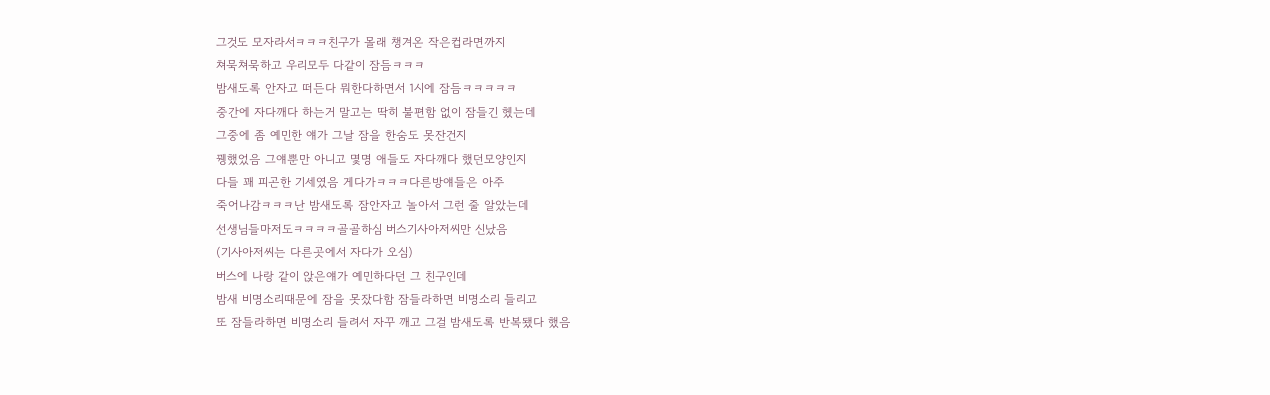그것도 모자라서ㅋㅋㅋ친구가 몰래 챙겨온 작은컵라면까지
쳐묵쳐묵하고 우리모두 다같이 잠듬ㅋㅋㅋ
밤새도록 안자고 떠든다 뭐한다하면서 1시에 잠듬ㅋㅋㅋㅋㅋ
중간에 자다깨다 하는거 말고는 딱히 불편함 없이 잠들긴 헸는데
그중에 좀 예민한 얘가 그날 잠을 한숨도 못잔건지
뀅했었음 그얘뿐만 아니고 몇명 애들도 자다깨다 했던모양인지
다들 꽤 피곤한 기세였음 게다가ㅋㅋㅋ다른방얘들은 아주
죽어나감ㅋㅋㅋ난 밤새도록 잠안자고 놀아서 그런 줄 알았는데
선생님들마저도ㅋㅋㅋㅋ골골하심 버스기사아저씨만 신났음
(기사아저씨는 다른곳에서 자다가 오심)
버스에 나랑 같이 앉은얘가 예민하다던 그 친구인데
밤새 비명소리때문에 잠을 못잤다함 잠들라하면 비명소리 들리고
또 잠들라하면 비명소리 들려서 자꾸 깨고 그걸 밤새도록 반복됐다 했음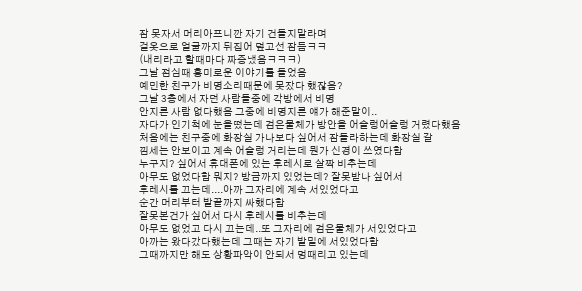잠 못자서 머리아프니깐 자기 건들지말라며
겉옷으로 얼굴까지 뒤집어 덮고선 잠듬ㅋㅋ
(내리라고 할때마다 짜증냈음ㅋㅋㅋ)
그날 점심때 흥미로운 이야기를 들었음
예민한 친구가 비명소리때문에 못잤다 했잖음?
그날 3층에서 자던 사람들중에 각방에서 비명
안지른 사람 없다했음 그중에 비명지른 얘가 해준말이..
자다가 인기척에 눈을떴는데 검은물체가 방안을 어슬렁어슬렁 거렸다했음
처음에는 친구중에 화장실 가나보다 싶어서 잠들라하는데 화장실 갈
낌세는 안보이고 계속 어슬렁 거리는데 뭔가 신경이 쓰였다함
누구지? 싶어서 휴대폰에 있는 후레시로 살짝 비추는데
아무도 없었다함 뭐지? 방금까지 있었는데? 잘못받나 싶어서
후레시를 끄는데....아까 그자리에 계속 서있었다고
순간 머리부터 발끝까지 싸했다함
잘못본건가 싶어서 다시 후레시를 비추는데
아무도 없었고 다시 끄는데..또 그자리에 검은물체가 서있었다고
아까는 왔다갔다했는데 그때는 자기 발밑에 서있었다함
그때까지만 해도 상황파악이 안되서 멍때리고 있는데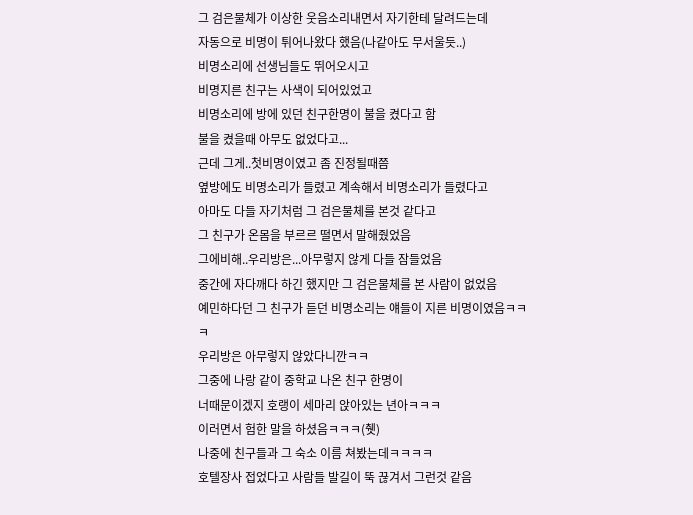그 검은물체가 이상한 웃음소리내면서 자기한테 달려드는데
자동으로 비명이 튀어나왔다 했음(나같아도 무서울듯..)
비명소리에 선생님들도 뛰어오시고
비명지른 친구는 사색이 되어있었고
비명소리에 방에 있던 친구한명이 불을 켰다고 함
불을 켰을때 아무도 없었다고...
근데 그게..첫비명이였고 좀 진정될때쯤
옆방에도 비명소리가 들렸고 계속해서 비명소리가 들렸다고
아마도 다들 자기처럼 그 검은물체를 본것 같다고
그 친구가 온몸을 부르르 떨면서 말해줬었음
그에비해..우리방은...아무렇지 않게 다들 잠들었음
중간에 자다깨다 하긴 했지만 그 검은물체를 본 사람이 없었음
예민하다던 그 친구가 듣던 비명소리는 얘들이 지른 비명이였음ㅋㅋㅋ
우리방은 아무렇지 않았다니깐ㅋㅋ
그중에 나랑 같이 중학교 나온 친구 한명이
너때문이겠지 호랭이 세마리 앉아있는 년아ㅋㅋㅋ
이러면서 험한 말을 하셨음ㅋㅋㅋ(췟)
나중에 친구들과 그 숙소 이름 쳐봤는데ㅋㅋㅋㅋ
호텔장사 접었다고 사람들 발길이 뚝 끊겨서 그런것 같음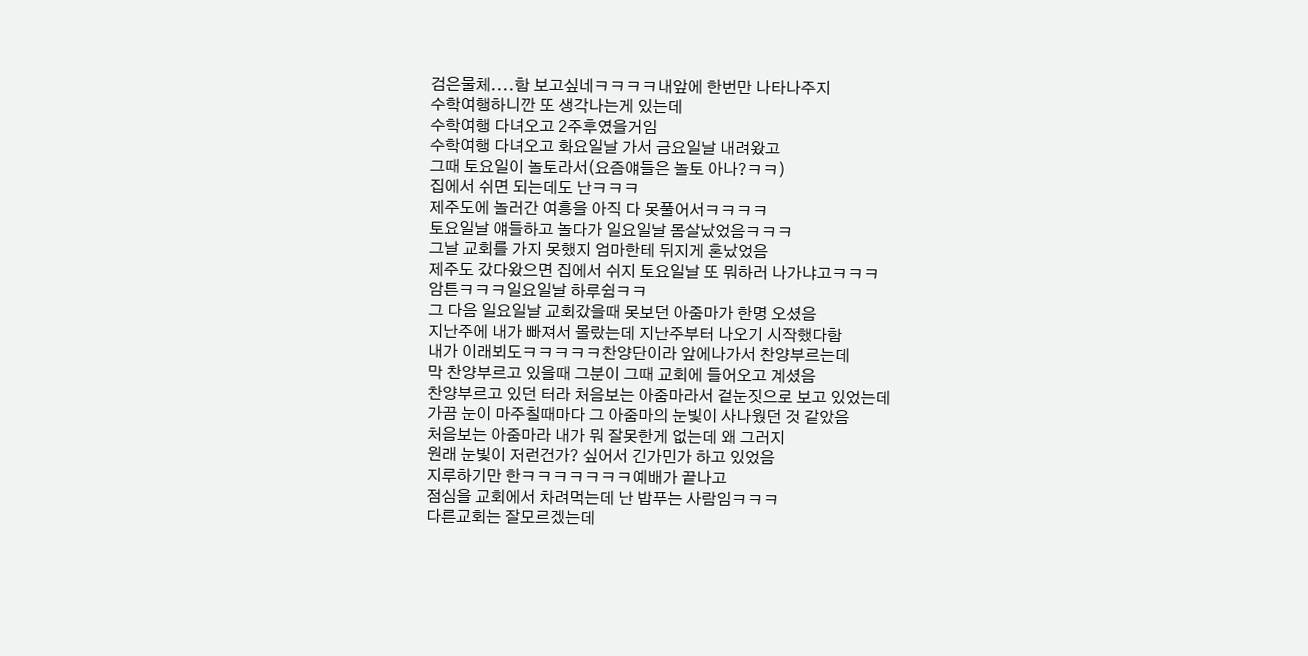검은물체....함 보고싶네ㅋㅋㅋㅋ내앞에 한번만 나타나주지
수학여행하니깐 또 생각나는게 있는데
수학여행 다녀오고 2주후였을거임
수학여행 다녀오고 화요일날 가서 금요일날 내려왔고
그때 토요일이 놀토라서(요즘얘들은 놀토 아나?ㅋㅋ)
집에서 쉬면 되는데도 난ㅋㅋㅋ
제주도에 놀러간 여흥을 아직 다 못풀어서ㅋㅋㅋㅋ
토요일날 얘들하고 놀다가 일요일날 몸살났었음ㅋㅋㅋ
그날 교회를 가지 못했지 엄마한테 뒤지게 혼났었음
제주도 갔다왔으면 집에서 쉬지 토요일날 또 뭐하러 나가냐고ㅋㅋㅋ
암튼ㅋㅋㅋ일요일날 하루쉼ㅋㅋ
그 다음 일요일날 교회갔을때 못보던 아줌마가 한명 오셨음
지난주에 내가 빠져서 몰랐는데 지난주부터 나오기 시작했다함
내가 이래뵈도ㅋㅋㅋㅋㅋ찬양단이라 앞에나가서 찬양부르는데
막 찬양부르고 있을때 그분이 그때 교회에 들어오고 계셨음
찬양부르고 있던 터라 처음보는 아줌마라서 겉눈짓으로 보고 있었는데
가끔 눈이 마주칠때마다 그 아줌마의 눈빛이 사나웠던 것 같았음
처음보는 아줌마라 내가 뭐 잘못한게 없는데 왜 그러지
원래 눈빛이 저런건가? 싶어서 긴가민가 하고 있었음
지루하기만 한ㅋㅋㅋㅋㅋㅋㅋ예배가 끝나고
점심을 교회에서 차려먹는데 난 밥푸는 사람임ㅋㅋㅋ
다른교회는 잘모르겠는데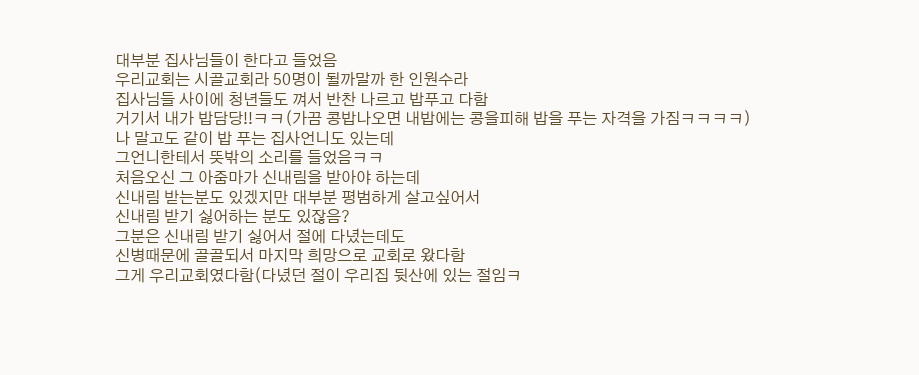대부분 집사님들이 한다고 들었음
우리교회는 시골교회라 50명이 될까말까 한 인원수라
집사님들 사이에 청년들도 껴서 반찬 나르고 밥푸고 다함
거기서 내가 밥담당!!ㅋㅋ(가끔 콩밥나오면 내밥에는 콩을피해 밥을 푸는 자격을 가짐ㅋㅋㅋㅋ)
나 말고도 같이 밥 푸는 집사언니도 있는데
그언니한테서 뜻밖의 소리를 들었음ㅋㅋ
처음오신 그 아줌마가 신내림을 받아야 하는데
신내림 받는분도 있겠지만 대부분 평범하게 살고싶어서
신내림 받기 싫어하는 분도 있잖음?
그분은 신내림 받기 싫어서 절에 다녔는데도
신병때문에 골골되서 마지막 희망으로 교회로 왔다함
그게 우리교회였다함(다녔던 절이 우리집 뒷산에 있는 절임ㅋ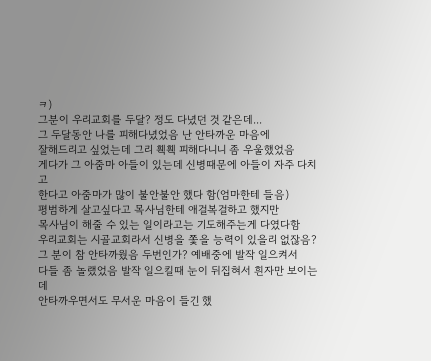ㅋ)
그분이 우리교회를 두달? 정도 다녔던 것 같은데...
그 두달동안 나를 피해다녔었음 난 안타까운 마음에
잘해드리고 싶었는데 그리 훽훽 피해다니니 좀 우울했었음
게다가 그 아줌마 아들이 있는데 신병때문에 아들이 자주 다치고
한다고 아줌마가 많이 불안불안 했다 함(엄마한테 들음)
평범하게 살고싶다고 목사님한테 애걸복걸하고 했지만
목사님이 해줄 수 있는 일이라고는 기도해주는게 다였다함
우리교회는 시골교회라서 신병을 쫓을 능력이 있을리 없잖음?
그 분이 참 안타까웠음 두번인가? 예배중에 발작 일으켜서
다들 좀 놀랬었음 발작 일으킬때 눈이 뒤집혀서 흰자만 보이는데
안타까우면서도 무서운 마음이 들긴 했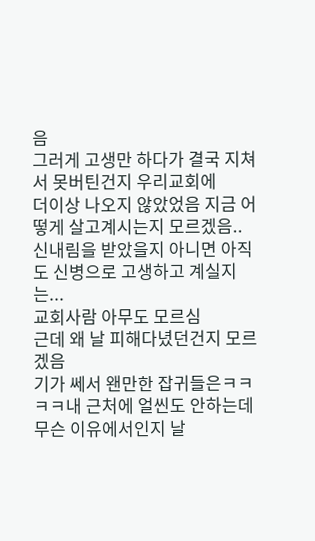음
그러게 고생만 하다가 결국 지쳐서 못버틴건지 우리교회에
더이상 나오지 않았었음 지금 어떻게 살고계시는지 모르겠음..
신내림을 받았을지 아니면 아직도 신병으로 고생하고 계실지는...
교회사람 아무도 모르심
근데 왜 날 피해다녔던건지 모르겠음
기가 쎄서 왠만한 잡귀들은ㅋㅋㅋㅋ내 근처에 얼씬도 안하는데
무슨 이유에서인지 날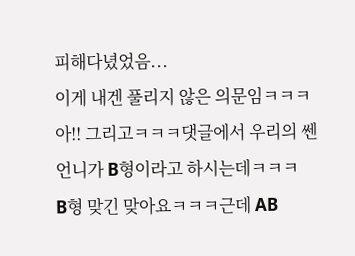피해다녔었음...
이게 내겐 풀리지 않은 의문임ㅋㅋㅋ
아!! 그리고ㅋㅋㅋ댓글에서 우리의 쎈언니가 B형이라고 하시는데ㅋㅋㅋ
B형 맞긴 맞아요ㅋㅋㅋ근데 AB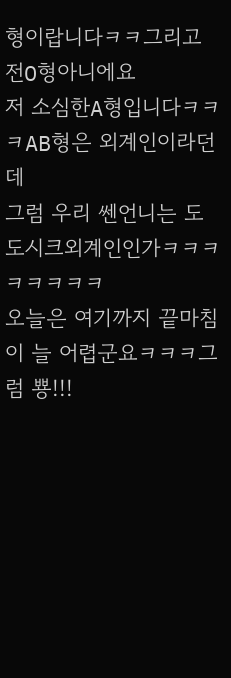형이랍니다ㅋㅋ그리고 전O형아니에요
저 소심한A형입니다ㅋㅋㅋAB형은 외계인이라던데
그럼 우리 쎈언니는 도도시크외계인인가ㅋㅋㅋㅋㅋㅋㅋㅋ
오늘은 여기까지 끝마침이 늘 어렵군요ㅋㅋㅋ그럼 뿅!!!